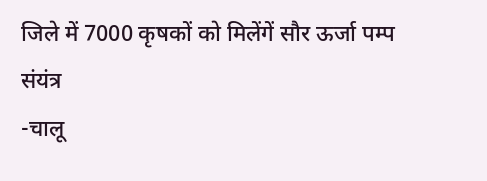जिले में 7000 कृषकों को मिलेंगें सौर ऊर्जा पम्प संयंत्र
-चालू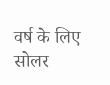वर्ष के लिए सोलर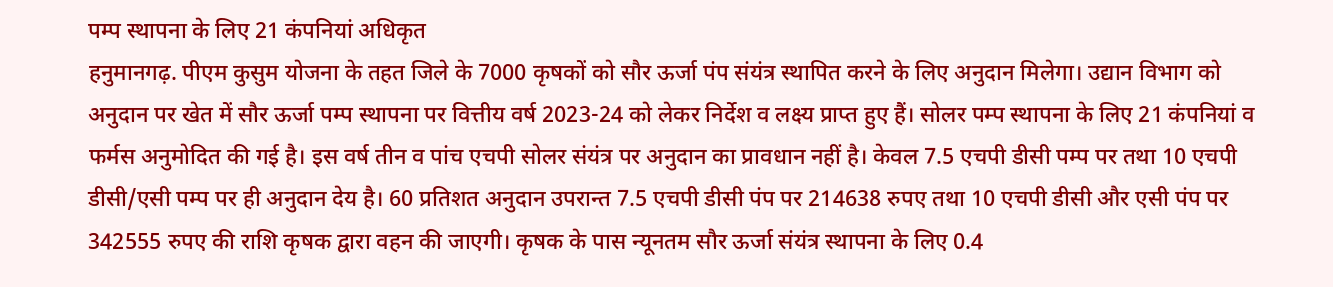पम्प स्थापना के लिए 21 कंपनियां अधिकृत
हनुमानगढ़. पीएम कुसुम योजना के तहत जिले के 7000 कृषकों को सौर ऊर्जा पंप संयंत्र स्थापित करने के लिए अनुदान मिलेगा। उद्यान विभाग को अनुदान पर खेत में सौर ऊर्जा पम्प स्थापना पर वित्तीय वर्ष 2023-24 को लेकर निर्देश व लक्ष्य प्राप्त हुए हैं। सोलर पम्प स्थापना के लिए 21 कंपनियां व फर्मस अनुमोदित की गई है। इस वर्ष तीन व पांच एचपी सोलर संयंत्र पर अनुदान का प्रावधान नहीं है। केवल 7.5 एचपी डीसी पम्प पर तथा 10 एचपी डीसी/एसी पम्प पर ही अनुदान देय है। 60 प्रतिशत अनुदान उपरान्त 7.5 एचपी डीसी पंप पर 214638 रुपए तथा 10 एचपी डीसी और एसी पंप पर 342555 रुपए की राशि कृषक द्वारा वहन की जाएगी। कृषक के पास न्यूनतम सौर ऊर्जा संयंत्र स्थापना के लिए 0.4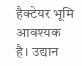हैक्टेयर भूमि आवश्यक है। उद्यान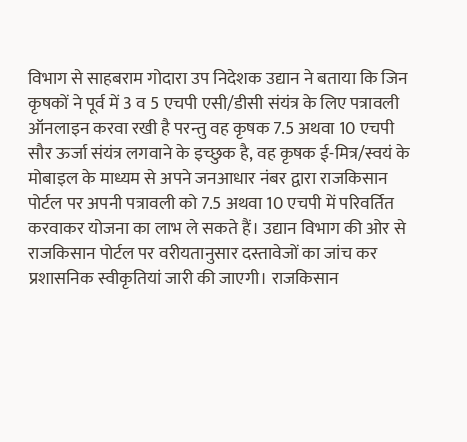विभाग से साहबराम गोदारा उप निदेशक उद्यान ने बताया कि जिन कृषकों ने पूर्व में 3 व 5 एचपी एसी/डीसी संयंत्र के लिए पत्रावली ऑनलाइन करवा रखी है परन्तु वह कृषक 7.5 अथवा 10 एचपी सौर ऊर्जा संयंत्र लगवाने के इच्छुक है, वह कृषक ई-मित्र/स्वयं के मोबाइल के माध्यम से अपने जनआधार नंबर द्वारा राजकिसान पोर्टल पर अपनी पत्रावली को 7.5 अथवा 10 एचपी में परिवर्तित करवाकर योजना का लाभ ले सकते हैं। उद्यान विभाग की ओर से राजकिसान पोर्टल पर वरीयतानुसार दस्तावेजों का जांच कर प्रशासनिक स्वीकृतियां जारी की जाएगी। राजकिसान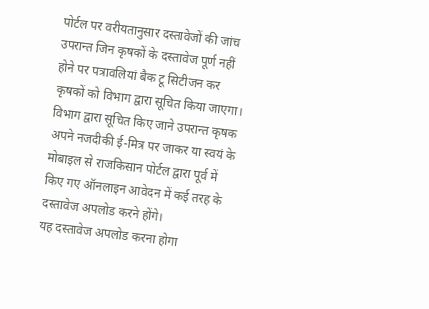पोर्टल पर वरीयतानुसार दस्तावेजों की जांच उपरान्त जिन कृषकों के दस्तावेज पूर्ण नहीं होने पर पत्रावलियां बैक टू सिटीजन कर कृषकों को विभाग द्वारा सूचित किया जाएगा। विभाग द्वारा सूचित किए जाने उपरान्त कृषक अपने नजदीकी ई-मित्र पर जाकर या स्वयं के मोबाइल से राजकिसान पोर्टल द्वारा पूर्व में किए गए ऑनलाइन आवेदन में कई तरह के दस्तावेज अपलोड करने होंगे।
यह दस्तावेज अपलोड करना होगा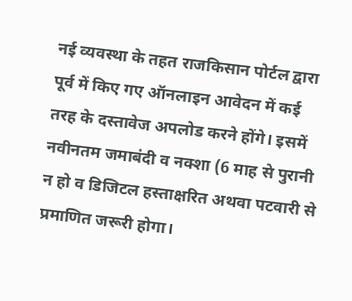नई व्यवस्था के तहत राजकिसान पोर्टल द्वारा पूर्व में किए गए ऑनलाइन आवेदन में कई तरह के दस्तावेज अपलोड करने होंगे। इसमें नवीनतम जमाबंदी व नक्शा (6 माह से पुरानी न हो व डिजिटल हस्ताक्षरित अथवा पटवारी से प्रमाणित जरूरी होगा।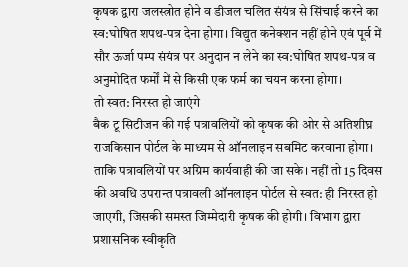कृषक द्वारा जलस्त्रोत होने व डीजल चलित संयंत्र से सिंचाई करने का स्व:घोषित शपथ-पत्र देना होगा। विद्युत कनेक्शन नहीं होने एवं पूर्व में सौर ऊर्जा पम्प संयंत्र पर अनुदान न लेने का स्व:घोषित शपथ-पत्र व अनुमोदित फर्मों में से किसी एक फर्म का चयन करना होगा।
तो स्वत: निरस्त हो जाएंगे
बैक टू सिटीजन की गई पत्रावलियों को कृषक की ओर से अतिशीघ्र राजकिसान पोर्टल के माध्यम से ऑनलाइन सबमिट करवाना होगा। ताकि पत्रावलियों पर अग्रिम कार्यवाही की जा सके। नहीं तो 15 दिवस की अवधि उपरान्त पत्रावली ऑनलाइन पोर्टल से स्वत: ही निरस्त हो जाएगी, जिसकी समस्त जिम्मेदारी कृषक की होगी। विभाग द्वारा प्रशासनिक स्वीकृति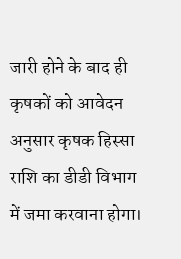जारी होने के बाद ही कृषकों को आवेदन अनुसार कृषक हिस्सा राशि का डीडी विभाग में जमा करवाना होगा।